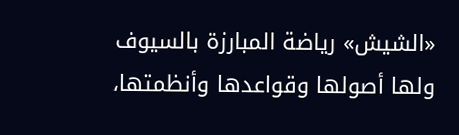«الشيش» رياضة المبارزة بالسيوف ولها أصولها وقواعدها وأنظمتها،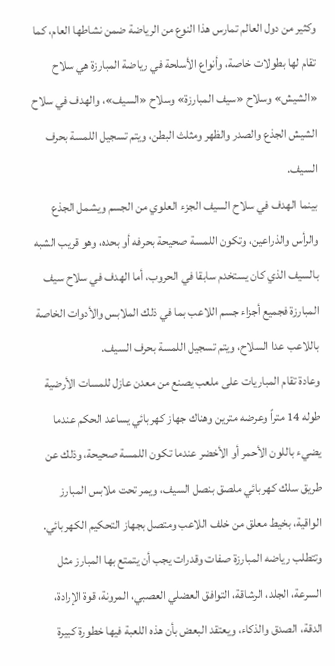وكثير من دول العالم تمارس هذا النوع من الرياضة ضمن نشاطها العام، كما تقام لها بطولات خاصة، وأنواع الأسلحة في رياضة المبارزة هي سلاح «الشيش» وسلاح «سيف المبارزة» وسلاح «السيف»، والهدف في سلاح الشيش الجذع والصدر والظهر ومثلث البطن، ويتم تسجيل اللمسة بحرف السيف.
بينما الهدف في سلاح السيف الجزء العلوي من الجسم ويشمل الجذع والرأس والذراعين، وتكون اللمسة صحيحة بحرفه أو بحده، وهو قريب الشبه بالسيف الذي كان يستخدم سابقا في الحروب، أما الهدف في سلاح سيف المبارزة فجميع أجزاء جسم اللاعب بما في ذلك الملابس والأدوات الخاصة باللاعب عدا السلاح، ويتم تسجيل اللمسة بحرف السيف.
وعادة تقام المباريات على ملعب يصنع من معدن عازل للمسات الأرضية طوله 14 متراً وعرضه مترين وهناك جهاز كهربائي يساعد الحكم عندما يضيء باللون الأحمر أو الأخضر عندما تكون اللمسة صحيحة، وذلك عن طريق سلك كهربائي ملصق بنصل السيف، ويمر تحت ملابس المبارز الواقية، بخيط معلق من خلف اللاعب ومتصل بجهاز التحكيم الكهربائي.
وتتطلب رياضه المبارزة صفات وقدرات يجب أن يتمتع بها المبارز مثل السرعة، الجلد، الرشاقة، التوافق العضلي العصبي، المرونة، قوة الإرادة، الدقة، الصدق والذكاء، ويعتقد البعض بأن هذه اللعبة فيها خطورة كبيرة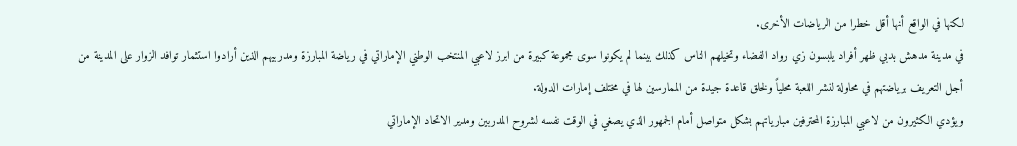لكنها في الواقع أنها أقل خطرا من الرياضات الأخرى.
في مدينة مدهش بدبي ظهر أفراد يلبسون زي رواد الفضاء وتخيلهم الناس كذلك بينما لم يكونوا سوى مجموعة كبيرة من ابرز لاعبي المنتخب الوطني الإماراتي في رياضة المبارزة ومدربيهم الذين أرادوا استثمار توافد الزوار على المدينة من أجل التعريف برياضتهم في محاولة لنشر اللعبة محلياً ولخلق قاعدة جيدة من الممارسين لها في مختلف إمارات الدولة.
ويؤدي الكثيرون من لاعبي المبارزة المحترفين مبارياتهم بشكل متواصل أمام الجمهور الذي يصغي في الوقت نفسه لشروح المدربين ومدير الاتحاد الإماراتي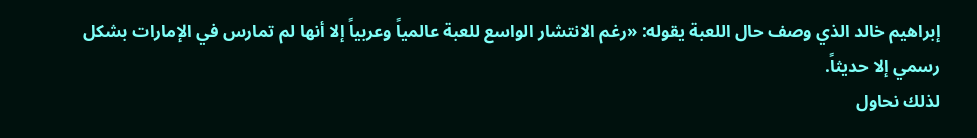إبراهيم خالد الذي وصف حال اللعبة يقوله: «رغم الانتشار الواسع للعبة عالمياً وعربياً إلا أنها لم تمارس في الإمارات بشكل رسمي إلا حديثاً.
لذلك نحاول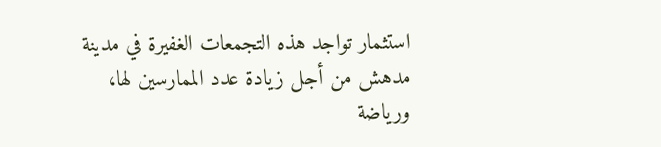استثمار تواجد هذه التجمعات الغفيرة في مدينة مدهش من أجل زيادة عدد الممارسين لها، ورياضة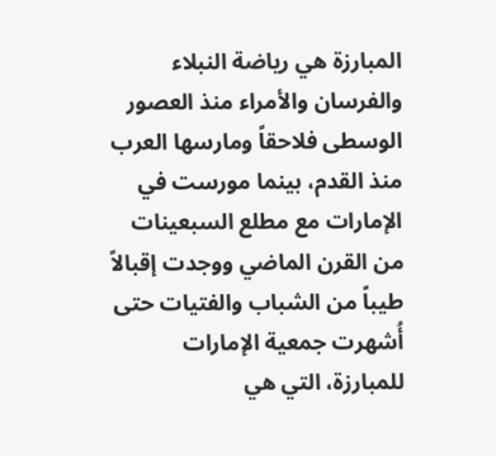المبارزة هي رياضة النبلاء والفرسان والأمراء منذ العصور الوسطى فلاحقاً ومارسها العرب منذ القدم، بينما مورست في الإمارات مع مطلع السبعينات من القرن الماضي ووجدت إقبالاً طيباً من الشباب والفتيات حتى أُشهرت جمعية الإمارات للمبارزة، التي هي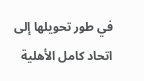في طور تحويلها إلى اتحاد كامل الأهلية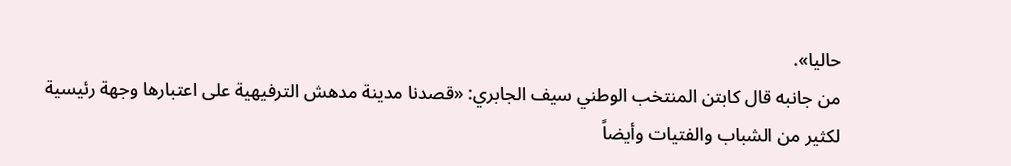حاليا».
من جانبه قال كابتن المنتخب الوطني سيف الجابري: «قصدنا مدينة مدهش الترفيهية على اعتبارها وجهة رئيسية لكثير من الشباب والفتيات وأيضاً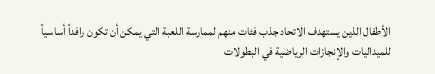الأطفال الذين يستهدف الاتحاد جذب فئات منهم لممارسة اللعبة التي يمكن أن تكون رافداً أساسياً للميداليات والإنجازات الرياضية في البطولات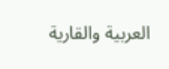العربية والقارية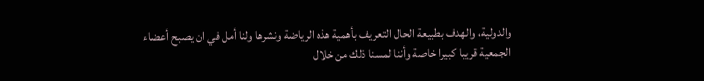والدولية، والهدف بطبيعة الحال التعريف بأهمية هذه الرياضة ونشرها ولنا أمل في ان يصبح أعضاء الجمعية قريبا كبيرا خاصة وأننا لمسنا ذلك من خلال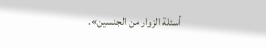أسئلة الزوار من الجنسين».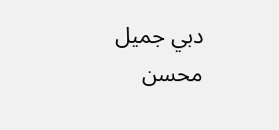دبي جميل محسن